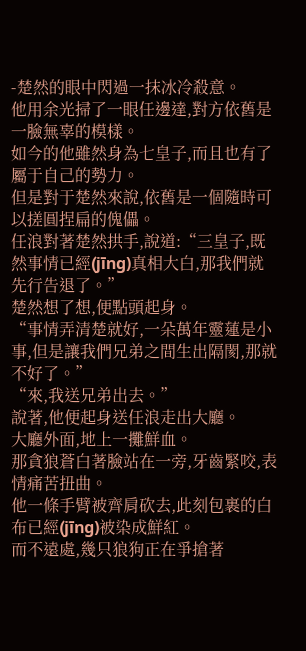-楚然的眼中閃過一抹冰冷殺意。
他用余光掃了一眼任邊達,對方依舊是一臉無辜的模樣。
如今的他雖然身為七皇子,而且也有了屬于自己的勢力。
但是對于楚然來說,依舊是一個隨時可以搓圓捏扁的傀儡。
任浪對著楚然拱手,說道:“三皇子,既然事情已經(jīng)真相大白,那我們就先行告退了。”
楚然想了想,便點頭起身。
“事情弄清楚就好,一朵萬年靈蓮是小事,但是讓我們兄弟之間生出隔閡,那就不好了。”
“來,我送兄弟出去。”
說著,他便起身送任浪走出大廳。
大廳外面,地上一攤鮮血。
那貪狼蒼白著臉站在一旁,牙齒緊咬,表情痛苦扭曲。
他一條手臂被齊肩砍去,此刻包裹的白布已經(jīng)被染成鮮紅。
而不遠處,幾只狼狗正在爭搶著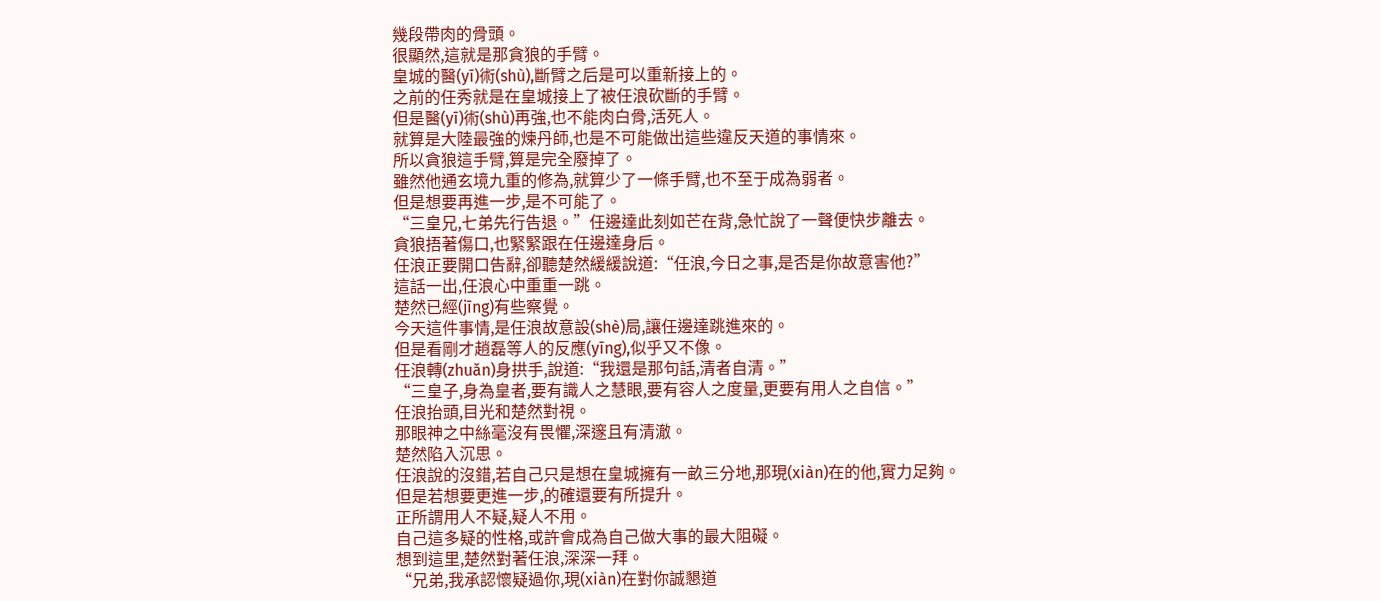幾段帶肉的骨頭。
很顯然,這就是那貪狼的手臂。
皇城的醫(yī)術(shù),斷臂之后是可以重新接上的。
之前的任秀就是在皇城接上了被任浪砍斷的手臂。
但是醫(yī)術(shù)再強,也不能肉白骨,活死人。
就算是大陸最強的煉丹師,也是不可能做出這些違反天道的事情來。
所以貪狼這手臂,算是完全廢掉了。
雖然他通玄境九重的修為,就算少了一條手臂,也不至于成為弱者。
但是想要再進一步,是不可能了。
“三皇兄,七弟先行告退。”任邊達此刻如芒在背,急忙說了一聲便快步離去。
貪狼捂著傷口,也緊緊跟在任邊達身后。
任浪正要開口告辭,卻聽楚然緩緩說道:“任浪,今日之事,是否是你故意害他?”
這話一出,任浪心中重重一跳。
楚然已經(jīng)有些察覺。
今天這件事情,是任浪故意設(shè)局,讓任邊達跳進來的。
但是看剛才趙磊等人的反應(yīng),似乎又不像。
任浪轉(zhuǎn)身拱手,說道:“我還是那句話,清者自清。”
“三皇子,身為皇者,要有識人之慧眼,要有容人之度量,更要有用人之自信。”
任浪抬頭,目光和楚然對視。
那眼神之中絲毫沒有畏懼,深邃且有清澈。
楚然陷入沉思。
任浪說的沒錯,若自己只是想在皇城擁有一畝三分地,那現(xiàn)在的他,實力足夠。
但是若想要更進一步,的確還要有所提升。
正所謂用人不疑,疑人不用。
自己這多疑的性格,或許會成為自己做大事的最大阻礙。
想到這里,楚然對著任浪,深深一拜。
“兄弟,我承認懷疑過你,現(xiàn)在對你誠懇道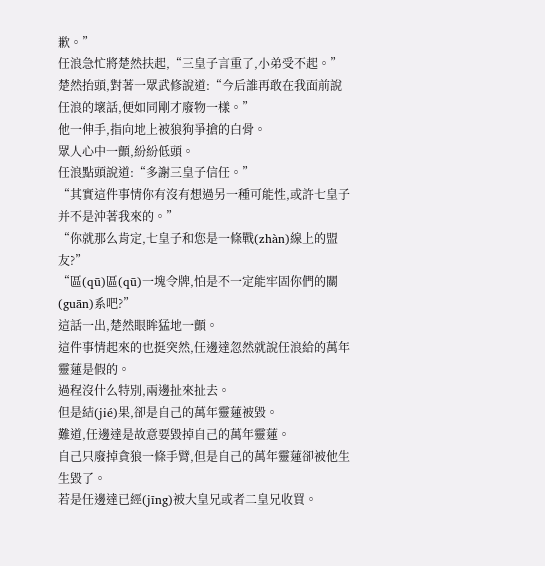歉。”
任浪急忙將楚然扶起,“三皇子言重了,小弟受不起。”
楚然抬頭,對著一眾武修說道:“今后誰再敢在我面前說任浪的壞話,便如同剛才廢物一樣。”
他一伸手,指向地上被狼狗爭搶的白骨。
眾人心中一顫,紛紛低頭。
任浪點頭說道:“多謝三皇子信任。”
“其實這件事情你有沒有想過另一種可能性,或許七皇子并不是沖著我來的。”
“你就那么肯定,七皇子和您是一條戰(zhàn)線上的盟友?”
“區(qū)區(qū)一塊令牌,怕是不一定能牢固你們的關(guān)系吧?”
這話一出,楚然眼眸猛地一顫。
這件事情起來的也挺突然,任邊達忽然就說任浪給的萬年靈蓮是假的。
過程沒什么特別,兩邊扯來扯去。
但是結(jié)果,卻是自己的萬年靈蓮被毀。
難道,任邊達是故意要毀掉自己的萬年靈蓮。
自己只廢掉貪狼一條手臂,但是自己的萬年靈蓮卻被他生生毀了。
若是任邊達已經(jīng)被大皇兄或者二皇兄收買。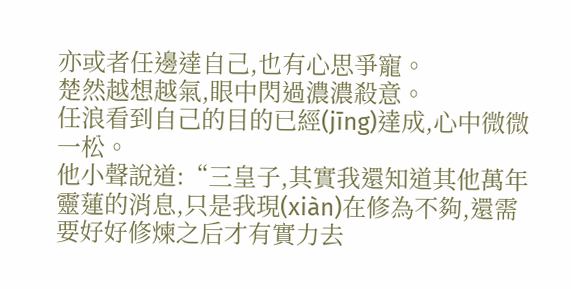亦或者任邊達自己,也有心思爭寵。
楚然越想越氣,眼中閃過濃濃殺意。
任浪看到自己的目的已經(jīng)達成,心中微微一松。
他小聲說道:“三皇子,其實我還知道其他萬年靈蓮的消息,只是我現(xiàn)在修為不夠,還需要好好修煉之后才有實力去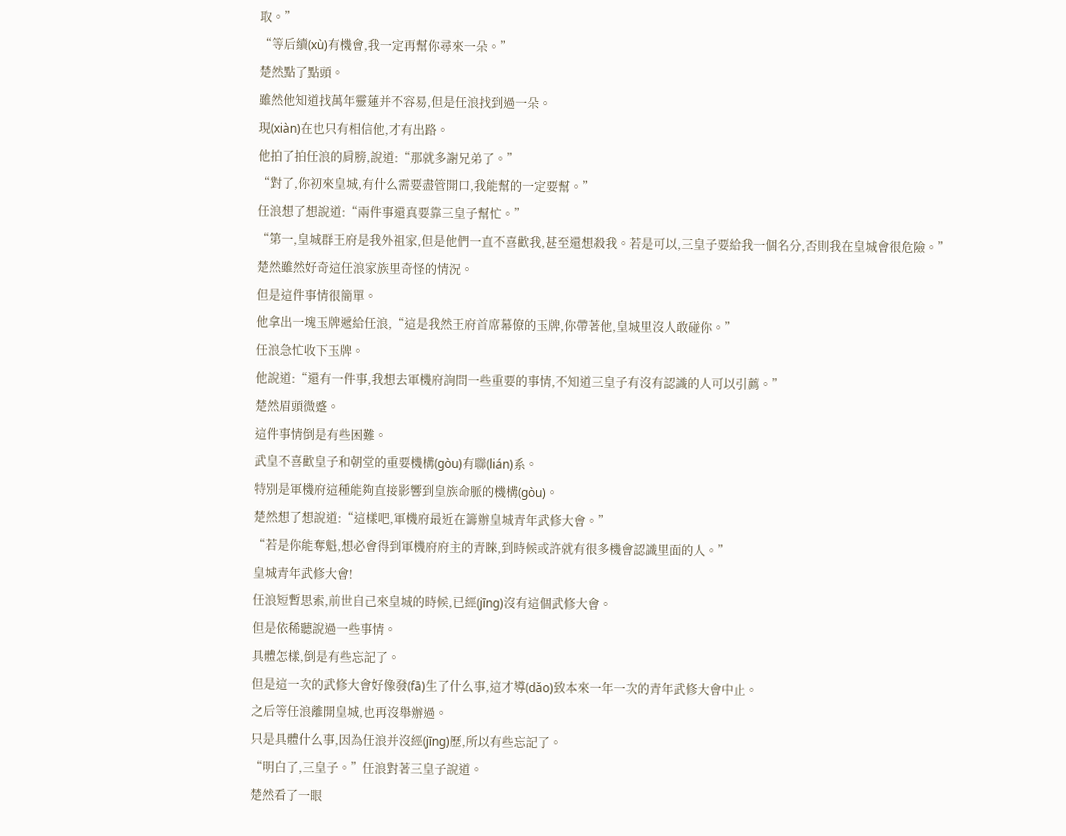取。”
“等后續(xù)有機會,我一定再幫你尋來一朵。”
楚然點了點頭。
雖然他知道找萬年靈蓮并不容易,但是任浪找到過一朵。
現(xiàn)在也只有相信他,才有出路。
他拍了拍任浪的肩膀,說道:“那就多謝兄弟了。”
“對了,你初來皇城,有什么需要盡管開口,我能幫的一定要幫。”
任浪想了想說道:“兩件事還真要靠三皇子幫忙。”
“第一,皇城群王府是我外祖家,但是他們一直不喜歡我,甚至還想殺我。若是可以,三皇子要給我一個名分,否則我在皇城會很危險。”
楚然雖然好奇這任浪家族里奇怪的情況。
但是這件事情很簡單。
他拿出一塊玉牌遞給任浪,“這是我然王府首席幕僚的玉牌,你帶著他,皇城里沒人敢碰你。”
任浪急忙收下玉牌。
他說道:“還有一件事,我想去軍機府詢問一些重要的事情,不知道三皇子有沒有認識的人可以引薦。”
楚然眉頭微蹙。
這件事情倒是有些困難。
武皇不喜歡皇子和朝堂的重要機構(gòu)有聯(lián)系。
特別是軍機府這種能夠直接影響到皇族命脈的機構(gòu)。
楚然想了想說道:“這樣吧,軍機府最近在籌辦皇城青年武修大會。”
“若是你能奪魁,想必會得到軍機府府主的青睞,到時候或許就有很多機會認識里面的人。”
皇城青年武修大會!
任浪短暫思索,前世自己來皇城的時候,已經(jīng)沒有這個武修大會。
但是依稀聽說過一些事情。
具體怎樣,倒是有些忘記了。
但是這一次的武修大會好像發(fā)生了什么事,這才導(dǎo)致本來一年一次的青年武修大會中止。
之后等任浪離開皇城,也再沒舉辦過。
只是具體什么事,因為任浪并沒經(jīng)歷,所以有些忘記了。
“明白了,三皇子。”任浪對著三皇子說道。
楚然看了一眼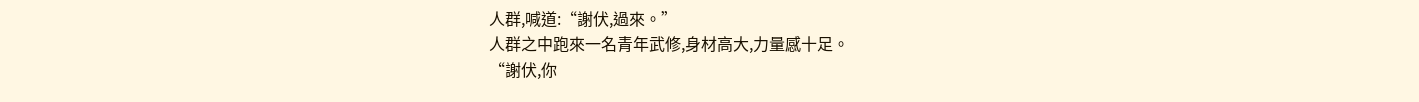人群,喊道:“謝伏,過來。”
人群之中跑來一名青年武修,身材高大,力量感十足。
“謝伏,你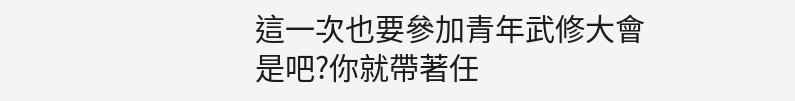這一次也要參加青年武修大會是吧?你就帶著任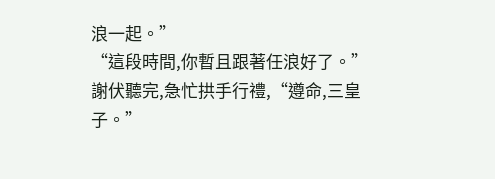浪一起。”
“這段時間,你暫且跟著任浪好了。”
謝伏聽完,急忙拱手行禮,“遵命,三皇子。”